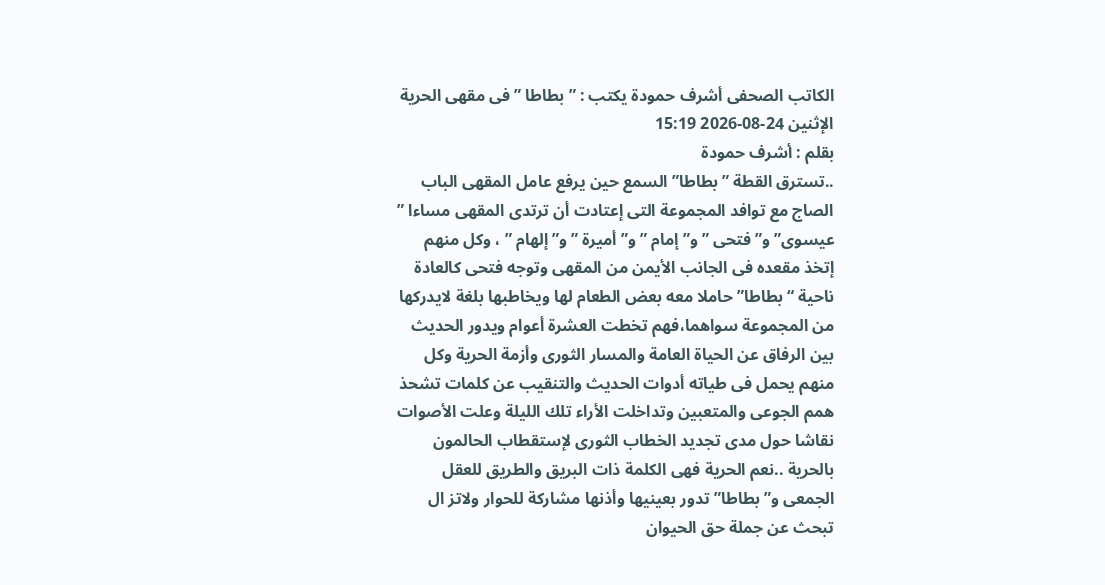الكاتب الصحفى أشرف حمودة يكتب : ” بطاطا ” فى مقهى الحرية
الإثنين 24-08-2026 15:19
بقلم : أشرف حمودة
..تسترق القطة ” بطاطا” السمع حين يرفع عامل المقهى الباب الصاج مع توافد المجموعة التى إعتادت أن ترتدى المقهى مساءا ” عيسوى” و” فتحى ” و” إمام ” و” أميرة ” و” إلهام ” ، وكل منهم إتخذ مقعده فى الجانب الأيمن من المقهى وتوجه فتحى كالعادة ناحية “بطاطا” حاملا معه بعض الطعام لها ويخاطبها بلغة لايدركها من المجموعة سواهما،فهم تخطت العشرة أعوام ويدور الحديث بين الرفاق عن الحياة العامة والمسار الثورى وأزمة الحرية وكل منهم يحمل فى طياته أدوات الحديث والتنقيب عن كلمات تشحذ همم الجوعى والمتعبين وتداخلت الأراء تلك الليلة وعلت الأصوات نقاشا حول مدى تجديد الخطاب الثورى لإستقطاب الحالمون بالحرية ..نعم الحرية فهى الكلمة ذات البريق والطريق للعقل الجمعى و” بطاطا” تدور بعينيها وأذنها مشاركة للحوار ولاتز ال تبحث عن جملة حق الحيوان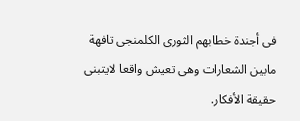فى أجندة خطابهم الثورى الكلمنجى تافهة مابين الشعارات وهى تعيش واقعا لايتبنى حقيقة الأفكار.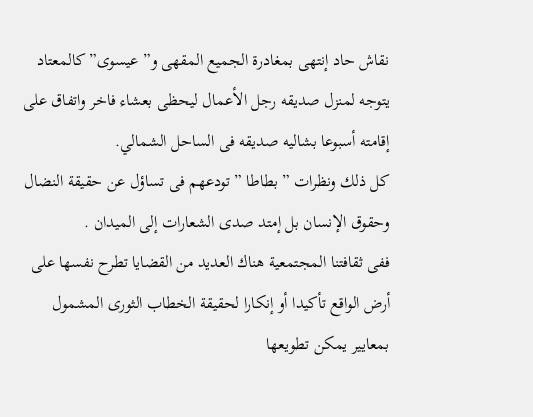نقاش حاد إنتهى بمغادرة الجميع المقهى و” عيسوى” كالمعتاد يتوجه لمنزل صديقه رجل الأعمال ليحظى بعشاء فاخر واتفاق على إقامته أسبوعا بشاليه صديقه فى الساحل الشمالي.
كل ذلك ونظرات ” بطاطا ” تودعهم فى تساؤل عن حقيقة النضال وحقوق الإنسان بل إمتد صدى الشعارات إلى الميدان .
ففى ثقافتنا المجتمعية هناك العديد من القضايا تطرح نفسها على أرض الواقع تأكيدا أو إنكارا لحقيقة الخطاب الثورى المشمول بمعايير يمكن تطويعها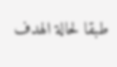طبقا لحالة الهدف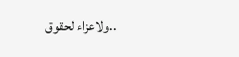..ولاعزاء لحقوق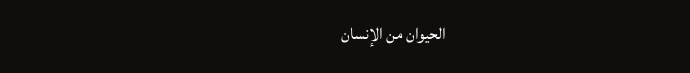الحيوان من الإنسان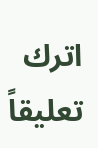اترك تعليقاً